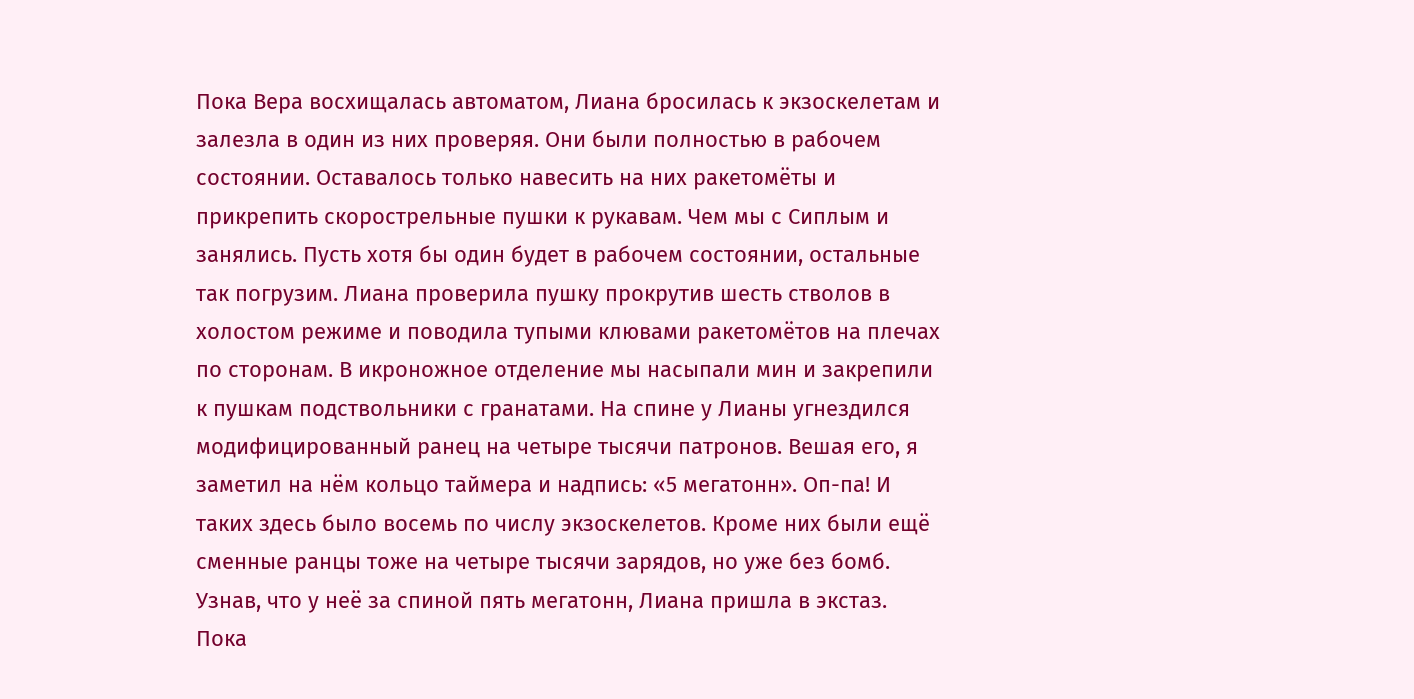Пока Вера восхищалась автоматом, Лиана бросилась к экзоскелетам и залезла в один из них проверяя. Они были полностью в рабочем состоянии. Оставалось только навесить на них ракетомёты и прикрепить скорострельные пушки к рукавам. Чем мы с Сиплым и занялись. Пусть хотя бы один будет в рабочем состоянии, остальные так погрузим. Лиана проверила пушку прокрутив шесть стволов в холостом режиме и поводила тупыми клювами ракетомётов на плечах по сторонам. В икроножное отделение мы насыпали мин и закрепили к пушкам подствольники с гранатами. На спине у Лианы угнездился модифицированный ранец на четыре тысячи патронов. Вешая его, я заметил на нём кольцо таймера и надпись: «5 мегатонн». Оп-па! И таких здесь было восемь по числу экзоскелетов. Кроме них были ещё сменные ранцы тоже на четыре тысячи зарядов, но уже без бомб. Узнав, что у неё за спиной пять мегатонн, Лиана пришла в экстаз.
Пока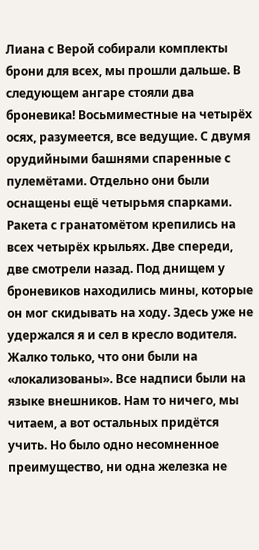Лиана с Верой собирали комплекты брони для всех, мы прошли дальше. В следующем ангаре стояли два броневика! Восьмиместные на четырёх осях, разумеется, все ведущие. С двумя орудийными башнями спаренные с пулемётами. Отдельно они были оснащены ещё четырьмя спарками. Ракета с гранатомётом крепились на всех четырёх крыльях. Две спереди, две смотрели назад. Под днищем у броневиков находились мины, которые он мог скидывать на ходу. Здесь уже не удержался я и сел в кресло водителя. Жалко только, что они были на «локализованы». Все надписи были на языке внешников. Нам то ничего, мы читаем, а вот остальных придётся учить. Но было одно несомненное преимущество, ни одна железка не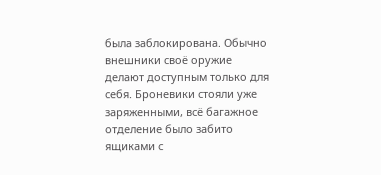была заблокирована. Обычно внешники своё оружие делают доступным только для себя. Броневики стояли уже заряженными, всё багажное отделение было забито ящиками с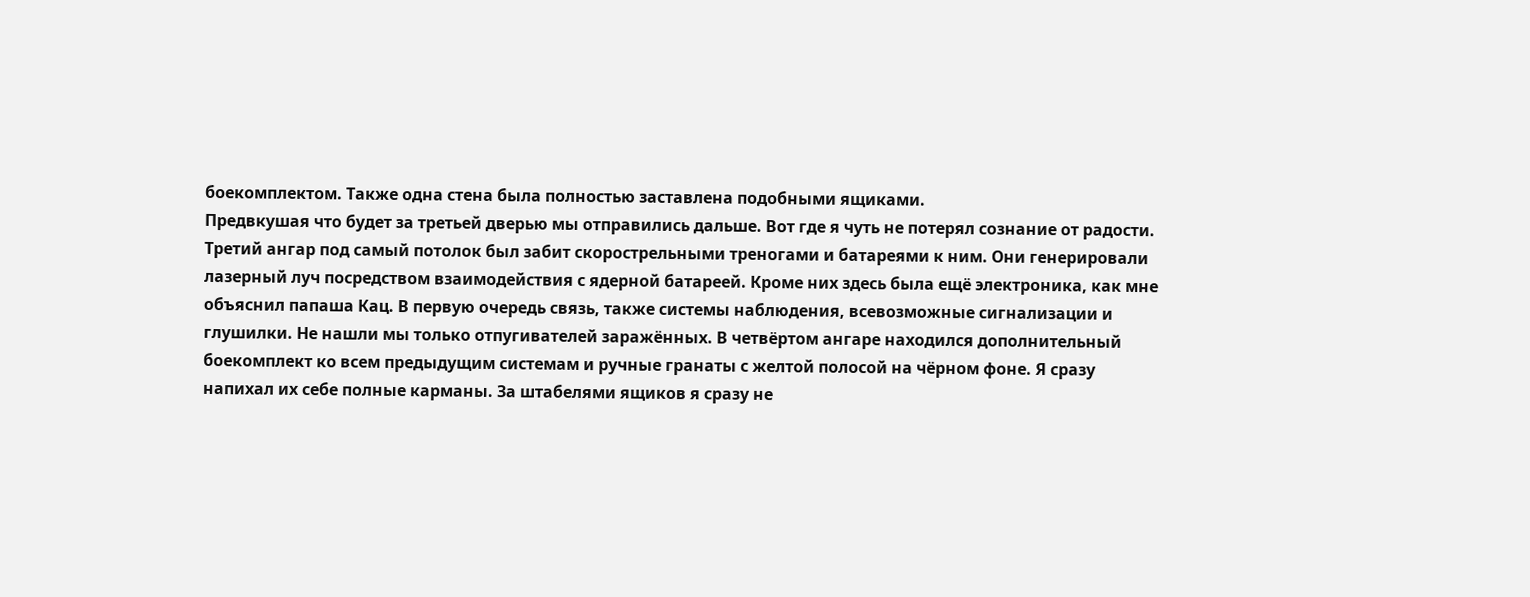боекомплектом. Также одна стена была полностью заставлена подобными ящиками.
Предвкушая что будет за третьей дверью мы отправились дальше. Вот где я чуть не потерял сознание от радости. Третий ангар под самый потолок был забит скорострельными треногами и батареями к ним. Они генерировали лазерный луч посредством взаимодействия с ядерной батареей. Кроме них здесь была ещё электроника, как мне объяснил папаша Кац. В первую очередь связь, также системы наблюдения, всевозможные сигнализации и глушилки. Не нашли мы только отпугивателей заражённых. В четвёртом ангаре находился дополнительный боекомплект ко всем предыдущим системам и ручные гранаты с желтой полосой на чёрном фоне. Я сразу напихал их себе полные карманы. За штабелями ящиков я сразу не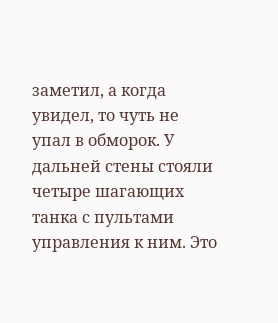заметил, а когда увидел, то чуть не упал в обморок. У дальней стены стояли четыре шагающих танка с пультами управления к ним. Это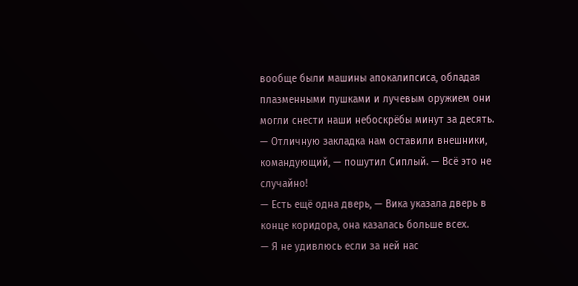вообще были машины апокалипсиса, обладая плазменными пушками и лучевым оружием они могли снести наши небоскрёбы минут за десять.
— Отличную закладка нам оставили внешники, командующий, — пошутил Сиплый. — Всё это не случайно!
— Есть ещё одна дверь, — Вика указала дверь в конце коридора, она казалась больше всех.
— Я не удивлюсь если за ней нас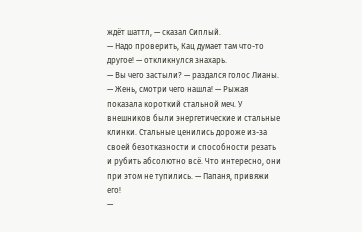ждёт шаттл, — сказал Сиплый.
— Надо проверить, Кац думает там что-то другое! — откликнулся знахарь.
— Вы чего застыли? — раздался голос Лианы. — Жень, смотри чего нашла! — Рыжая показала короткий стальной меч. У внешников были энергетические и стальные клинки. Стальные ценились дороже из-за своей безотказности и способности резать и рубить абсолютно всё. Что интересно, они при этом не тупились. — Папаня, привяжи его!
—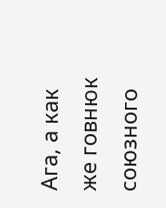Ага, а как же говнюк союзного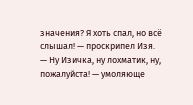значения? Я хоть спал, но всё слышал! — проскрипел Изя.
— Ну Изичка, ну лохматик, ну, пожалуйста! — умоляюще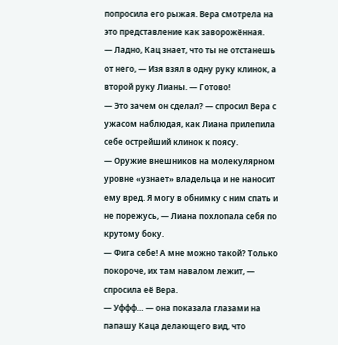попросила его рыжая. Вера смотрела на это представление как заворожённая.
— Ладно, Кац знает, что ты не отстанешь от него, — Изя взял в одну руку клинок, а второй руку Лианы. — Готово!
— Это зачем он сделал? — спросил Вера с ужасом наблюдая, как Лиана прилепила себе острейший клинок к поясу.
— Оружие внешников на молекулярном уровне «узнает» владельца и не наносит ему вред. Я могу в обнимку с ним спать и не порежусь, — Лиана похлопала себя по крутому боку.
— Фига себе! А мне можно такой? Только покороче, их там навалом лежит, — спросила её Вера.
— Уффф… — она показала глазами на папашу Каца делающего вид, что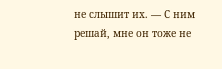не слышит их. — С ним решай, мне он тоже не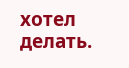хотел делать.